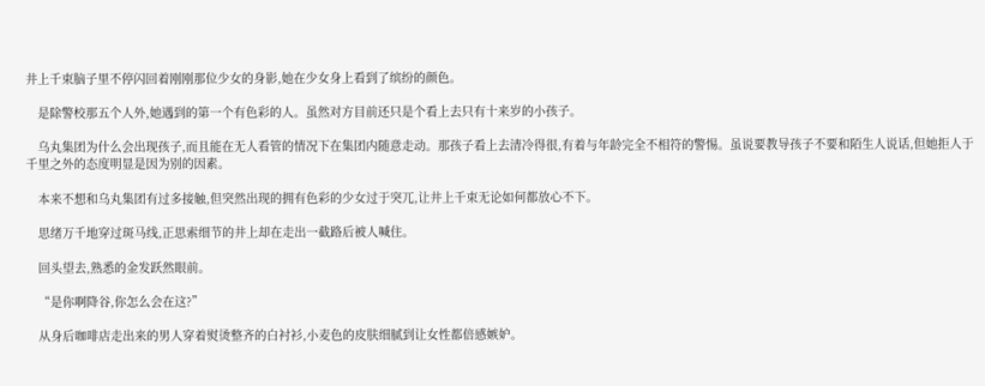井上千束脑子里不停闪回着刚刚那位少女的身影,她在少女身上看到了缤纷的颜色。

    是除警校那五个人外,她遇到的第一个有色彩的人。虽然对方目前还只是个看上去只有十来岁的小孩子。

    乌丸集团为什么会出现孩子,而且能在无人看管的情况下在集团内随意走动。那孩子看上去清冷得很,有着与年龄完全不相符的警惕。虽说要教导孩子不要和陌生人说话,但她拒人于千里之外的态度明显是因为别的因素。

    本来不想和乌丸集团有过多接触,但突然出现的拥有色彩的少女过于突兀,让井上千束无论如何都放心不下。

    思绪万千地穿过斑马线,正思索细节的井上却在走出一截路后被人喊住。

    回头望去,熟悉的金发跃然眼前。

    “是你啊降谷,你怎么会在这?”

    从身后咖啡店走出来的男人穿着熨烫整齐的白衬衫,小麦色的皮肤细腻到让女性都倍感嫉妒。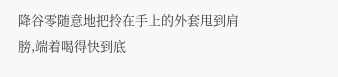降谷零随意地把拎在手上的外套甩到肩膀,端着喝得快到底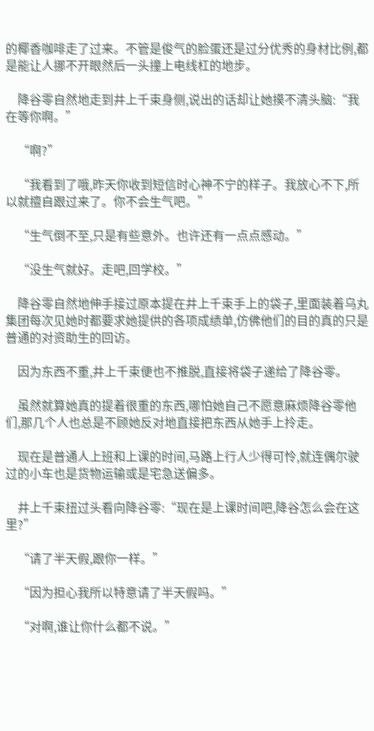的椰香咖啡走了过来。不管是俊气的脸蛋还是过分优秀的身材比例,都是能让人挪不开眼然后一头撞上电线杠的地步。

    降谷零自然地走到井上千束身侧,说出的话却让她摸不清头脑:“我在等你啊。”

    “啊?”

    “我看到了哦,昨天你收到短信时心神不宁的样子。我放心不下,所以就擅自跟过来了。你不会生气吧。”

    “生气倒不至,只是有些意外。也许还有一点点感动。”

    “没生气就好。走吧,回学校。”

    降谷零自然地伸手接过原本提在井上千束手上的袋子,里面装着乌丸集团每次见她时都要求她提供的各项成绩单,仿佛他们的目的真的只是普通的对资助生的回访。

    因为东西不重,井上千束便也不推脱,直接将袋子递给了降谷零。

    虽然就算她真的提着很重的东西,哪怕她自己不愿意麻烦降谷零他们,那几个人也总是不顾她反对地直接把东西从她手上拎走。

    现在是普通人上班和上课的时间,马路上行人少得可怜,就连偶尔驶过的小车也是货物运输或是宅急送偏多。

    井上千束扭过头看向降谷零:“现在是上课时间吧,降谷怎么会在这里?”

    “请了半天假,跟你一样。”

    “因为担心我所以特意请了半天假吗。”

    “对啊,谁让你什么都不说。”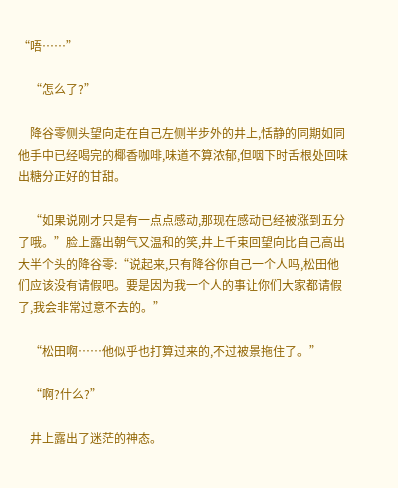“唔……”

    “怎么了?”

    降谷零侧头望向走在自己左侧半步外的井上,恬静的同期如同他手中已经喝完的椰香咖啡,味道不算浓郁,但咽下时舌根处回味出糖分正好的甘甜。

    “如果说刚才只是有一点点感动,那现在感动已经被涨到五分了哦。”脸上露出朝气又温和的笑,井上千束回望向比自己高出大半个头的降谷零:“说起来,只有降谷你自己一个人吗,松田他们应该没有请假吧。要是因为我一个人的事让你们大家都请假了,我会非常过意不去的。”

    “松田啊……他似乎也打算过来的,不过被景拖住了。”

    “啊?什么?”

    井上露出了迷茫的神态。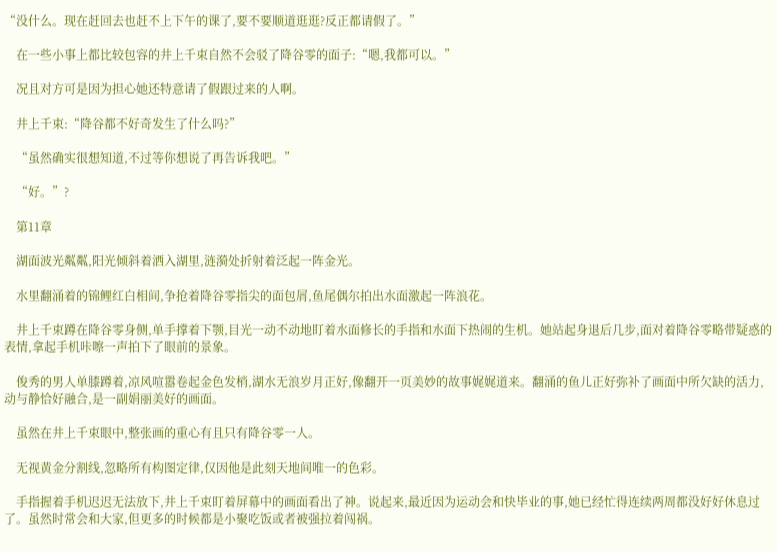“没什么。现在赶回去也赶不上下午的课了,要不要顺道逛逛?反正都请假了。”

    在一些小事上都比较包容的井上千束自然不会驳了降谷零的面子:“嗯,我都可以。”

    况且对方可是因为担心她还特意请了假跟过来的人啊。

    井上千束:“降谷都不好奇发生了什么吗?”

    “虽然确实很想知道,不过等你想说了再告诉我吧。”

    “好。”?

    第11章

    湖面波光粼粼,阳光倾斜着洒入湖里,涟漪处折射着泛起一阵金光。

    水里翻涌着的锦鲤红白相间,争抢着降谷零指尖的面包屑,鱼尾偶尔拍出水面激起一阵浪花。

    井上千束蹲在降谷零身侧,单手撑着下颚,目光一动不动地盯着水面修长的手指和水面下热闹的生机。她站起身退后几步,面对着降谷零略带疑惑的表情,拿起手机咔嚓一声拍下了眼前的景象。

    俊秀的男人单膝蹲着,凉风喧嚣卷起金色发梢,湖水无浪岁月正好,像翻开一页美妙的故事娓娓道来。翻涌的鱼儿正好弥补了画面中所欠缺的活力,动与静恰好融合,是一副娟丽美好的画面。

    虽然在井上千束眼中,整张画的重心有且只有降谷零一人。

    无视黄金分割线,忽略所有构图定律,仅因他是此刻天地间唯一的色彩。

    手指握着手机迟迟无法放下,井上千束盯着屏幕中的画面看出了神。说起来,最近因为运动会和快毕业的事,她已经忙得连续两周都没好好休息过了。虽然时常会和大家,但更多的时候都是小聚吃饭或者被强拉着闯祸。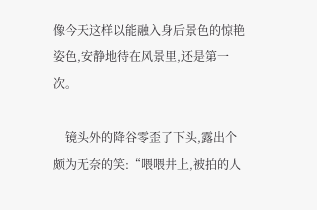像今天这样以能融入身后景色的惊艳姿色,安静地待在风景里,还是第一次。

    镜头外的降谷零歪了下头,露出个颇为无奈的笑:“喂喂井上,被拍的人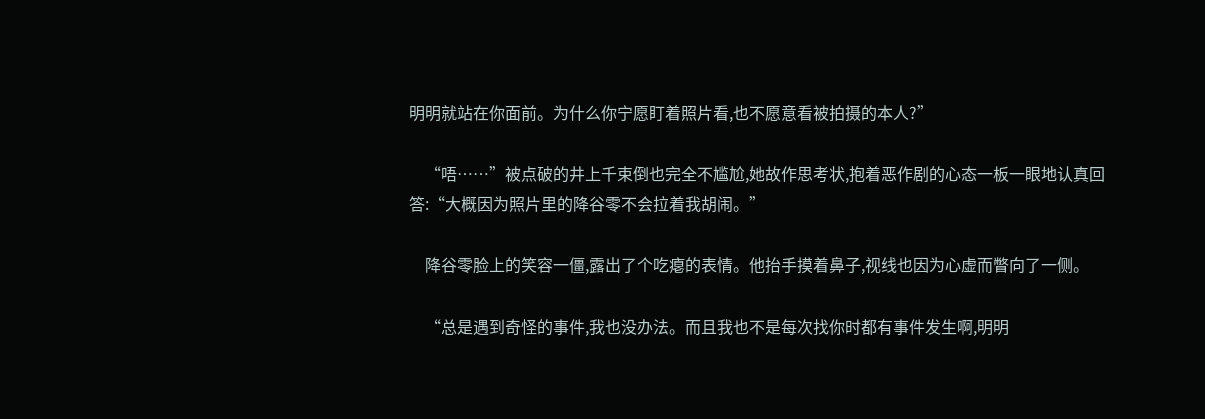明明就站在你面前。为什么你宁愿盯着照片看,也不愿意看被拍摄的本人?”

    “唔……”被点破的井上千束倒也完全不尴尬,她故作思考状,抱着恶作剧的心态一板一眼地认真回答:“大概因为照片里的降谷零不会拉着我胡闹。”

    降谷零脸上的笑容一僵,露出了个吃瘪的表情。他抬手摸着鼻子,视线也因为心虚而瞥向了一侧。

    “总是遇到奇怪的事件,我也没办法。而且我也不是每次找你时都有事件发生啊,明明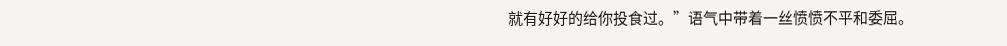就有好好的给你投食过。”语气中带着一丝愤愤不平和委屈。